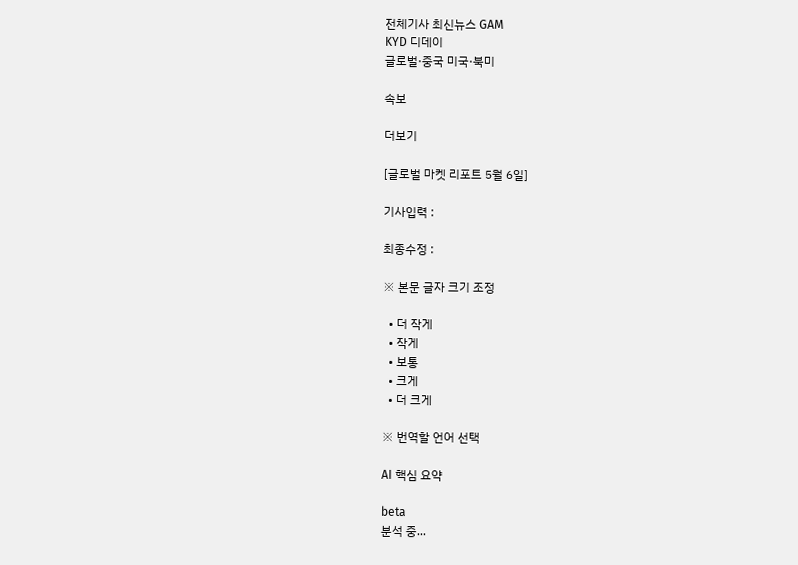전체기사 최신뉴스 GAM
KYD 디데이
글로벌·중국 미국·북미

속보

더보기

[글로벌 마켓 리포트 5월 6일]

기사입력 :

최종수정 :

※ 본문 글자 크기 조정

  • 더 작게
  • 작게
  • 보통
  • 크게
  • 더 크게

※ 번역할 언어 선택

AI 핵심 요약

beta
분석 중...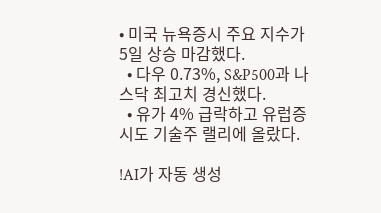• 미국 뉴욕증시 주요 지수가 5일 상승 마감했다.
  • 다우 0.73%, S&P500과 나스닥 최고치 경신했다.
  • 유가 4% 급락하고 유럽증시도 기술주 랠리에 올랐다.

!AI가 자동 생성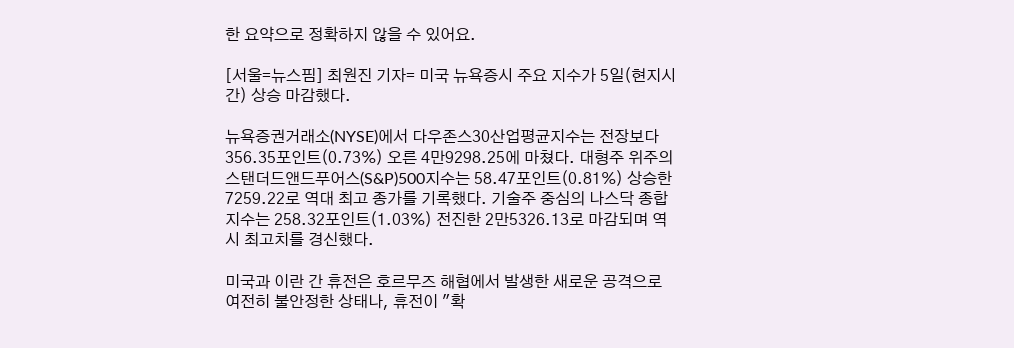한 요약으로 정확하지 않을 수 있어요.

[서울=뉴스핌] 최원진 기자= 미국 뉴욕증시 주요 지수가 5일(현지시간) 상승 마감했다.

뉴욕증권거래소(NYSE)에서 다우존스30산업평균지수는 전장보다 356.35포인트(0.73%) 오른 4만9298.25에 마쳤다. 대형주 위주의 스탠더드앤드푸어스(S&P)500지수는 58.47포인트(0.81%) 상승한 7259.22로 역대 최고 종가를 기록했다. 기술주 중심의 나스닥 종합지수는 258.32포인트(1.03%) 전진한 2만5326.13로 마감되며 역시 최고치를 경신했다.

미국과 이란 간 휴전은 호르무즈 해협에서 발생한 새로운 공격으로 여전히 불안정한 상태나, 휴전이 "확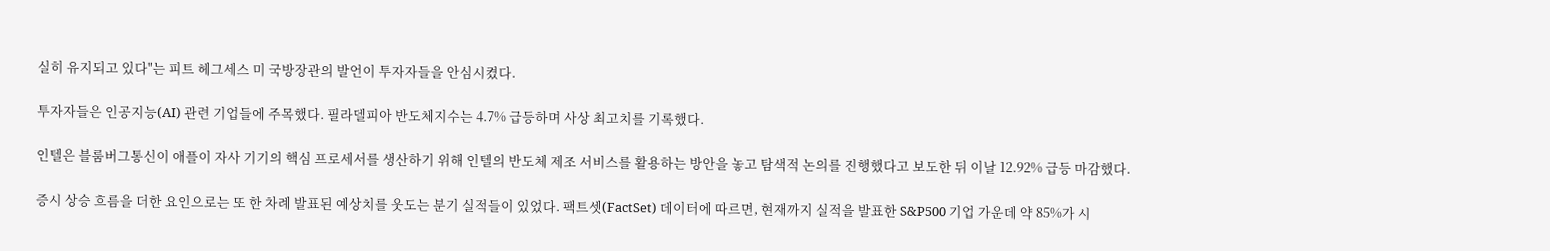실히 유지되고 있다"는 피트 헤그세스 미 국방장관의 발언이 투자자들을 안심시켰다.

투자자들은 인공지능(AI) 관련 기업들에 주목했다. 필라델피아 반도체지수는 4.7% 급등하며 사상 최고치를 기록했다.

인텔은 블룸버그통신이 애플이 자사 기기의 핵심 프로세서를 생산하기 위해 인텔의 반도체 제조 서비스를 활용하는 방안을 놓고 탐색적 논의를 진행했다고 보도한 뒤 이날 12.92% 급등 마감했다.

증시 상승 흐름을 더한 요인으로는 또 한 차례 발표된 예상치를 웃도는 분기 실적들이 있었다. 팩트셋(FactSet) 데이터에 따르면, 현재까지 실적을 발표한 S&P500 기업 가운데 약 85%가 시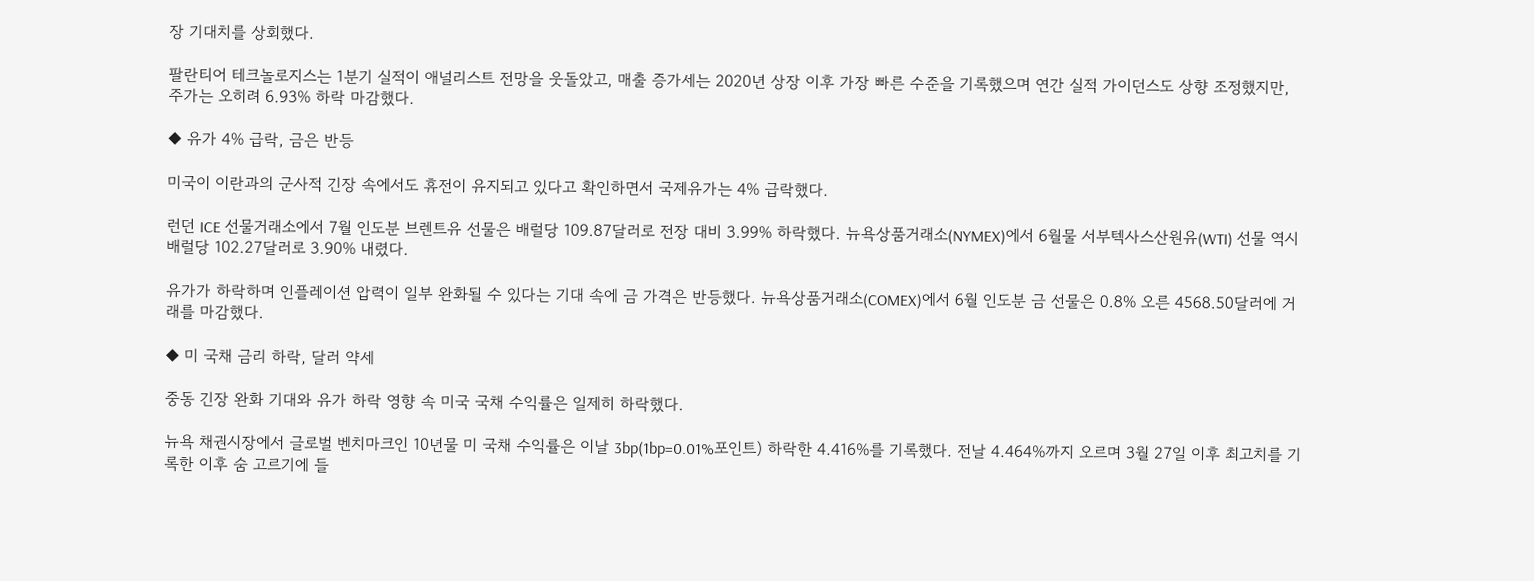장 기대치를 상회했다.

팔란티어 테크놀로지스는 1분기 실적이 애널리스트 전망을 웃돌았고, 매출 증가세는 2020년 상장 이후 가장 빠른 수준을 기록했으며 연간 실적 가이던스도 상향 조정했지만, 주가는 오히려 6.93% 하락 마감했다.

◆ 유가 4% 급락, 금은 반등

미국이 이란과의 군사적 긴장 속에서도 휴전이 유지되고 있다고 확인하면서 국제유가는 4% 급락했다.

런던 ICE 선물거래소에서 7월 인도분 브렌트유 선물은 배럴당 109.87달러로 전장 대비 3.99% 하락했다. 뉴욕상품거래소(NYMEX)에서 6월물 서부텍사스산원유(WTI) 선물 역시 배럴당 102.27달러로 3.90% 내렸다.

유가가 하락하며 인플레이션 압력이 일부 완화될 수 있다는 기대 속에 금 가격은 반등했다. 뉴욕상품거래소(COMEX)에서 6월 인도분 금 선물은 0.8% 오른 4568.50달러에 거래를 마감했다.

◆ 미 국채 금리 하락, 달러 약세

중동 긴장 완화 기대와 유가 하락 영향 속 미국 국채 수익률은 일제히 하락했다.

뉴욕 채권시장에서 글로벌 벤치마크인 10년물 미 국채 수익률은 이날 3bp(1bp=0.01%포인트) 하락한 4.416%를 기록했다. 전날 4.464%까지 오르며 3월 27일 이후 최고치를 기록한 이후 숨 고르기에 들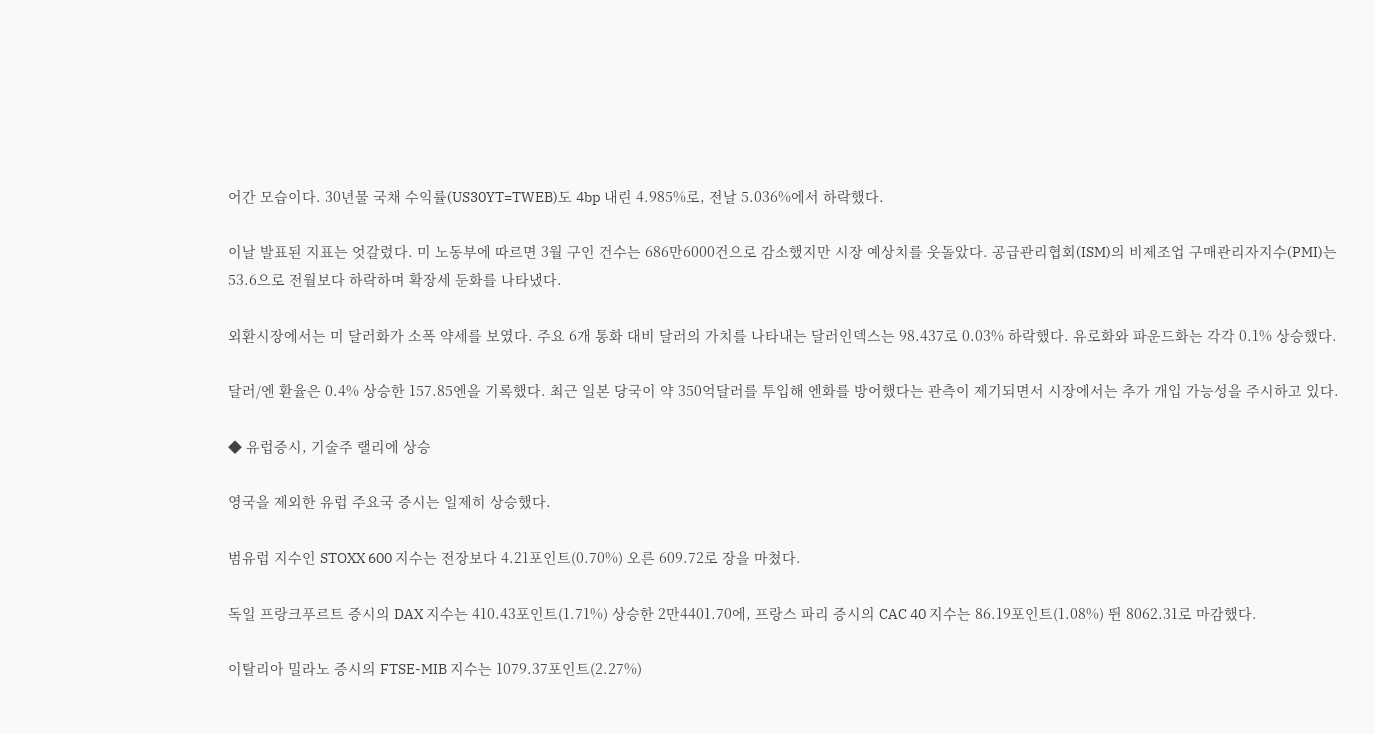어간 모습이다. 30년물 국채 수익률(US30YT=TWEB)도 4bp 내린 4.985%로, 전날 5.036%에서 하락했다.

이날 발표된 지표는 엇갈렸다. 미 노동부에 따르면 3월 구인 건수는 686만6000건으로 감소했지만 시장 예상치를 웃돌았다. 공급관리협회(ISM)의 비제조업 구매관리자지수(PMI)는 53.6으로 전월보다 하락하며 확장세 둔화를 나타냈다.

외환시장에서는 미 달러화가 소폭 약세를 보였다. 주요 6개 통화 대비 달러의 가치를 나타내는 달러인덱스는 98.437로 0.03% 하락했다. 유로화와 파운드화는 각각 0.1% 상승했다.

달러/엔 환율은 0.4% 상승한 157.85엔을 기록했다. 최근 일본 당국이 약 350억달러를 투입해 엔화를 방어했다는 관측이 제기되면서 시장에서는 추가 개입 가능성을 주시하고 있다.

◆ 유럽증시, 기술주 랠리에 상승

영국을 제외한 유럽 주요국 증시는 일제히 상승했다.

범유럽 지수인 STOXX 600 지수는 전장보다 4.21포인트(0.70%) 오른 609.72로 장을 마쳤다.

독일 프랑크푸르트 증시의 DAX 지수는 410.43포인트(1.71%) 상승한 2만4401.70에, 프랑스 파리 증시의 CAC 40 지수는 86.19포인트(1.08%) 뛴 8062.31로 마감했다.

이탈리아 밀라노 증시의 FTSE-MIB 지수는 1079.37포인트(2.27%)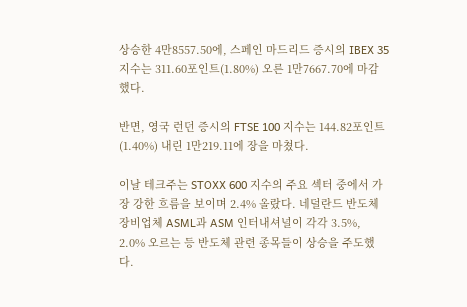상승한 4만8557.50에, 스페인 마드리드 증시의 IBEX 35 지수는 311.60포인트(1.80%) 오른 1만7667.70에 마감했다.

반면, 영국 런던 증시의 FTSE 100 지수는 144.82포인트(1.40%) 내린 1만219.11에 장을 마쳤다.

이날 테크주는 STOXX 600 지수의 주요 섹터 중에서 가장 강한 흐름을 보이며 2.4% 올랐다. 네덜란드 반도체 장비업체 ASML과 ASM 인터내셔널이 각각 3.5%, 2.0% 오르는 등 반도체 관련 종목들이 상승을 주도했다.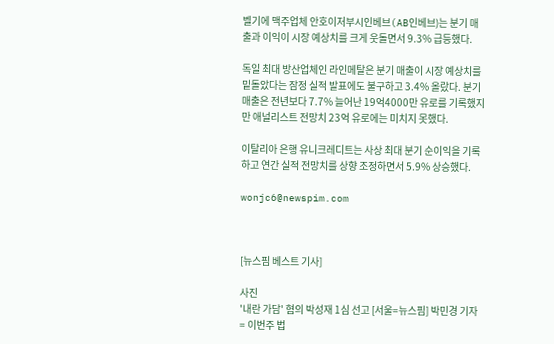벨기에 맥주업체 안호이저부시인베브(AB인베브)는 분기 매출과 이익이 시장 예상치를 크게 웃돌면서 9.3% 급등했다.

독일 최대 방산업체인 라인메탈은 분기 매출이 시장 예상치를 밑돌았다는 잠정 실적 발표에도 불구하고 3.4% 올랐다. 분기 매출은 전년보다 7.7% 늘어난 19억4000만 유로를 기록했지만 애널리스트 전망치 23억 유로에는 미치지 못했다.

이탈리아 은행 유니크레디트는 사상 최대 분기 순이익을 기록하고 연간 실적 전망치를 상향 조정하면서 5.9% 상승했다.

wonjc6@newspim.com



[뉴스핌 베스트 기사]

사진
'내란 가담' 혐의 박성재 1심 선고 [서울=뉴스핌] 박민경 기자 = 이번주 법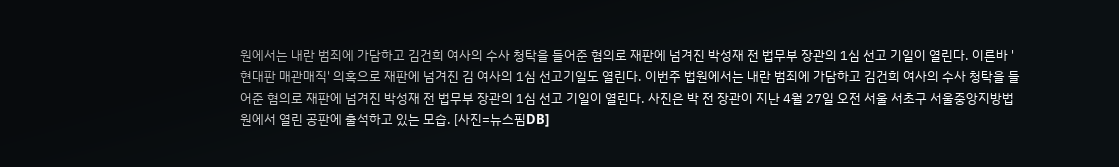원에서는 내란 범죄에 가담하고 김건희 여사의 수사 청탁을 들어준 혐의로 재판에 넘겨진 박성재 전 법무부 장관의 1심 선고 기일이 열린다. 이른바 '현대판 매관매직' 의혹으로 재판에 넘겨진 김 여사의 1심 선고기일도 열린다. 이번주 법원에서는 내란 범죄에 가담하고 김건희 여사의 수사 청탁을 들어준 혐의로 재판에 넘겨진 박성재 전 법무부 장관의 1심 선고 기일이 열린다. 사진은 박 전 장관이 지난 4월 27일 오전 서울 서초구 서울중앙지방법원에서 열린 공판에 출석하고 있는 모습. [사진=뉴스핌DB]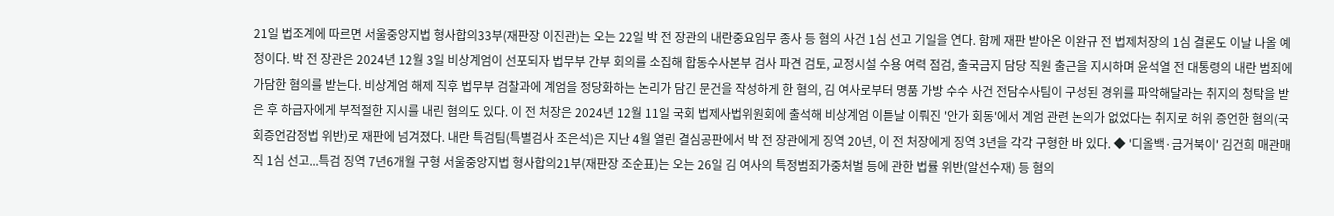21일 법조계에 따르면 서울중앙지법 형사합의33부(재판장 이진관)는 오는 22일 박 전 장관의 내란중요임무 종사 등 혐의 사건 1심 선고 기일을 연다. 함께 재판 받아온 이완규 전 법제처장의 1심 결론도 이날 나올 예정이다. 박 전 장관은 2024년 12월 3일 비상계엄이 선포되자 법무부 간부 회의를 소집해 합동수사본부 검사 파견 검토, 교정시설 수용 여력 점검, 출국금지 담당 직원 출근을 지시하며 윤석열 전 대통령의 내란 범죄에 가담한 혐의를 받는다. 비상계엄 해제 직후 법무부 검찰과에 계엄을 정당화하는 논리가 담긴 문건을 작성하게 한 혐의, 김 여사로부터 명품 가방 수수 사건 전담수사팀이 구성된 경위를 파악해달라는 취지의 청탁을 받은 후 하급자에게 부적절한 지시를 내린 혐의도 있다. 이 전 처장은 2024년 12월 11일 국회 법제사법위원회에 출석해 비상계엄 이튿날 이뤄진 '안가 회동'에서 계엄 관련 논의가 없었다는 취지로 허위 증언한 혐의(국회증언감정법 위반)로 재판에 넘겨졌다. 내란 특검팀(특별검사 조은석)은 지난 4월 열린 결심공판에서 박 전 장관에게 징역 20년, 이 전 처장에게 징역 3년을 각각 구형한 바 있다. ◆ '디올백·금거북이' 김건희 매관매직 1심 선고...특검 징역 7년6개월 구형 서울중앙지법 형사합의21부(재판장 조순표)는 오는 26일 김 여사의 특정범죄가중처벌 등에 관한 법률 위반(알선수재) 등 혐의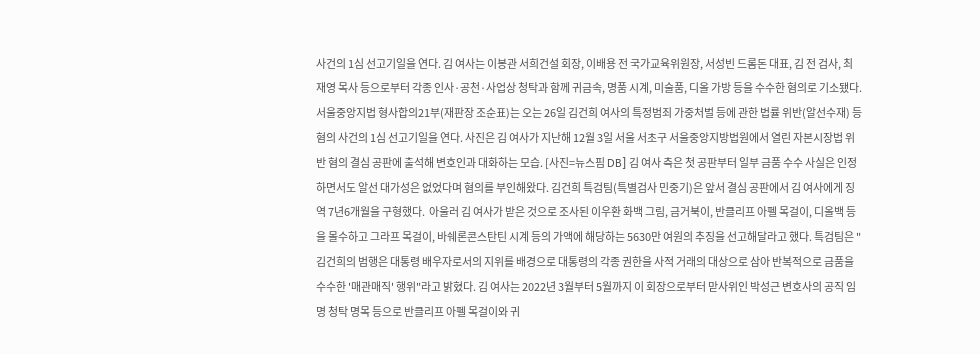사건의 1심 선고기일을 연다. 김 여사는 이봉관 서희건설 회장, 이배용 전 국가교육위원장, 서성빈 드롬돈 대표, 김 전 검사, 최재영 목사 등으로부터 각종 인사·공천·사업상 청탁과 함께 귀금속, 명품 시계, 미술품, 디올 가방 등을 수수한 혐의로 기소됐다. 서울중앙지법 형사합의21부(재판장 조순표)는 오는 26일 김건희 여사의 특정범죄 가중처벌 등에 관한 법률 위반(알선수재) 등 혐의 사건의 1심 선고기일을 연다. 사진은 김 여사가 지난해 12월 3일 서울 서초구 서울중앙지방법원에서 열린 자본시장법 위반 혐의 결심 공판에 출석해 변호인과 대화하는 모습. [사진=뉴스핌 DB] 김 여사 측은 첫 공판부터 일부 금품 수수 사실은 인정하면서도 알선 대가성은 없었다며 혐의를 부인해왔다. 김건희 특검팀(특별검사 민중기)은 앞서 결심 공판에서 김 여사에게 징역 7년6개월을 구형했다.  아울러 김 여사가 받은 것으로 조사된 이우환 화백 그림, 금거북이, 반클리프 아펠 목걸이, 디올백 등을 몰수하고 그라프 목걸이, 바쉐론콘스탄틴 시계 등의 가액에 해당하는 5630만 여원의 추징을 선고해달라고 했다. 특검팀은 "김건희의 범행은 대통령 배우자로서의 지위를 배경으로 대통령의 각종 권한을 사적 거래의 대상으로 삼아 반복적으로 금품을 수수한 '매관매직' 행위"라고 밝혔다. 김 여사는 2022년 3월부터 5월까지 이 회장으로부터 맏사위인 박성근 변호사의 공직 임명 청탁 명목 등으로 반클리프 아펠 목걸이와 귀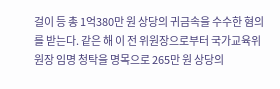걸이 등 총 1억380만 원 상당의 귀금속을 수수한 혐의를 받는다. 같은 해 이 전 위원장으로부터 국가교육위원장 임명 청탁을 명목으로 265만 원 상당의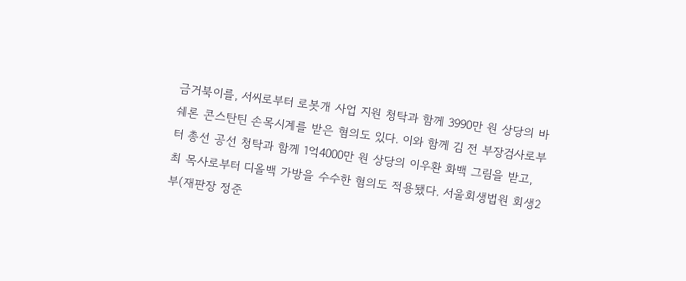금거북이를, 서씨로부터 로봇개 사업 지원 청탁과 함께 3990만 원 상당의 바쉐론 콘스탄틴 손목시계를 받은 혐의도 있다. 이와 함께 김 전 부장검사로부터 총선 공선 청탁과 함께 1억4000만 원 상당의 이우환 화백 그림을 받고, 최 목사로부터 디올백 가방을 수수한 혐의도 적용됐다. 서울회생법원 회생2부(재판장 정준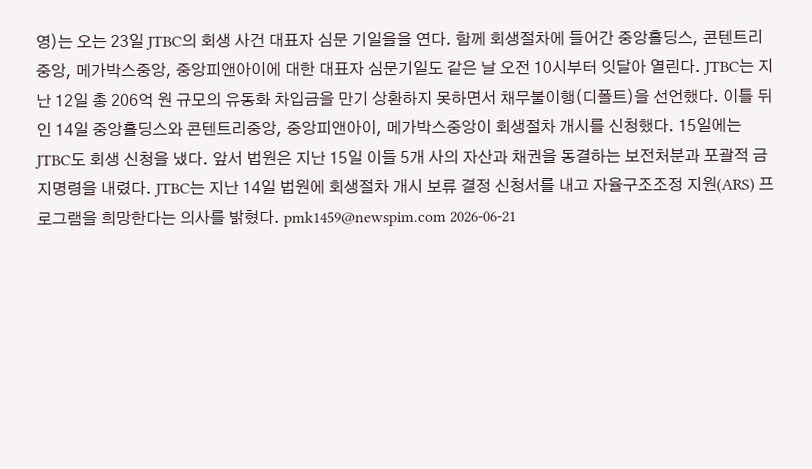영)는 오는 23일 JTBC의 회생 사건 대표자 심문 기일을을 연다. 함께 회생절차에 들어간 중앙홀딩스, 콘텐트리중앙, 메가박스중앙, 중앙피앤아이에 대한 대표자 심문기일도 같은 날 오전 10시부터 잇달아 열린다. JTBC는 지난 12일 총 206억 원 규모의 유동화 차입금을 만기 상환하지 못하면서 채무불이행(디폴트)을 선언했다. 이틀 뒤인 14일 중앙홀딩스와 콘텐트리중앙, 중앙피앤아이, 메가박스중앙이 회생절차 개시를 신청했다. 15일에는 JTBC도 회생 신청을 냈다. 앞서 법원은 지난 15일 이들 5개 사의 자산과 채권을 동결하는 보전처분과 포괄적 금지명령을 내렸다. JTBC는 지난 14일 법원에 회생절차 개시 보류 결정 신청서를 내고 자율구조조정 지원(ARS) 프로그램을 희망한다는 의사를 밝혔다. pmk1459@newspim.com 2026-06-21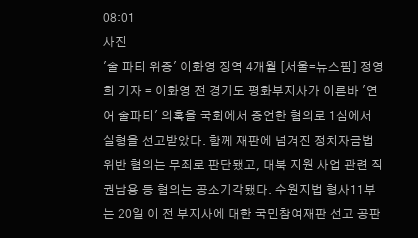08:01
사진
'술 파티 위증' 이화영 징역 4개월 [서울=뉴스핌] 정영희 기자 = 이화영 전 경기도 평화부지사가 이른바 '연어 술파티' 의혹을 국회에서 증언한 혐의로 1심에서 실형을 선고받았다. 함께 재판에 넘겨진 정치자금법 위반 혐의는 무죄로 판단됐고, 대북 지원 사업 관련 직권남용 등 혐의는 공소기각됐다. 수원지법 형사11부는 20일 이 전 부지사에 대한 국민참여재판 선고 공판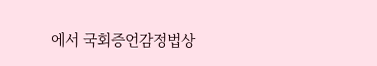에서 국회증언감정법상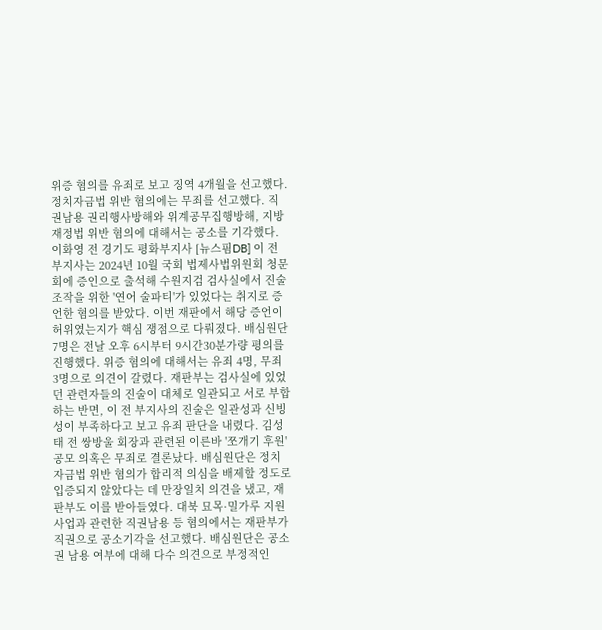위증 혐의를 유죄로 보고 징역 4개월을 선고했다. 정치자금법 위반 혐의에는 무죄를 선고했다. 직권남용 권리행사방해와 위계공무집행방해, 지방재정법 위반 혐의에 대해서는 공소를 기각했다. 이화영 전 경기도 평화부지사 [뉴스핌DB] 이 전 부지사는 2024년 10월 국회 법제사법위원회 청문회에 증인으로 출석해 수원지검 검사실에서 진술 조작을 위한 '연어 술파티'가 있었다는 취지로 증언한 혐의를 받았다. 이번 재판에서 해당 증언이 허위였는지가 핵심 쟁점으로 다뤄졌다. 배심원단 7명은 전날 오후 6시부터 9시간30분가량 평의를 진행했다. 위증 혐의에 대해서는 유죄 4명, 무죄 3명으로 의견이 갈렸다. 재판부는 검사실에 있었던 관련자들의 진술이 대체로 일관되고 서로 부합하는 반면, 이 전 부지사의 진술은 일관성과 신빙성이 부족하다고 보고 유죄 판단을 내렸다. 김성태 전 쌍방울 회장과 관련된 이른바 '쪼개기 후원' 공모 의혹은 무죄로 결론났다. 배심원단은 정치자금법 위반 혐의가 합리적 의심을 배제할 정도로 입증되지 않았다는 데 만장일치 의견을 냈고, 재판부도 이를 받아들였다. 대북 묘목·밀가루 지원 사업과 관련한 직권남용 등 혐의에서는 재판부가 직권으로 공소기각을 선고했다. 배심원단은 공소권 남용 여부에 대해 다수 의견으로 부정적인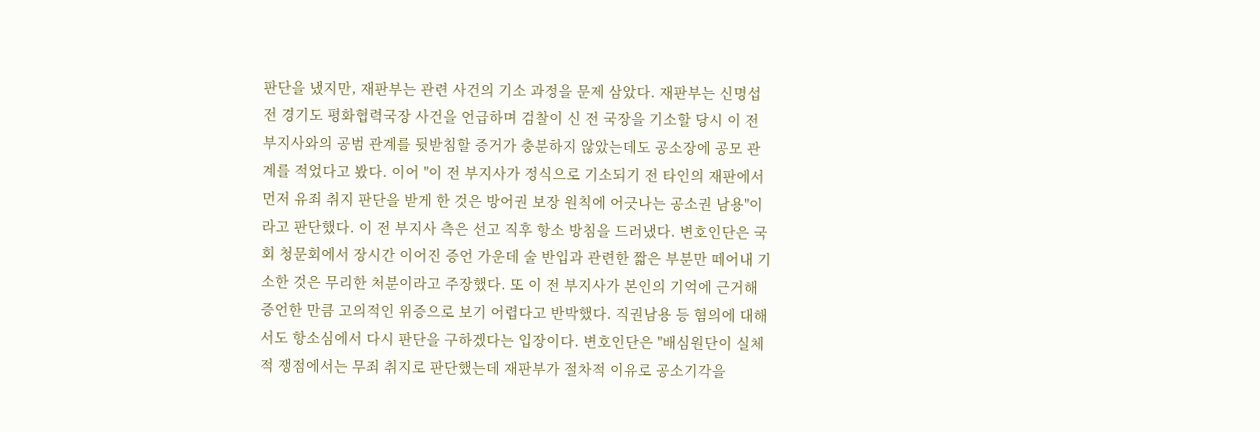판단을 냈지만, 재판부는 관련 사건의 기소 과정을 문제 삼았다. 재판부는 신명섭 전 경기도 평화협력국장 사건을 언급하며 검찰이 신 전 국장을 기소할 당시 이 전 부지사와의 공범 관계를 뒷받침할 증거가 충분하지 않았는데도 공소장에 공모 관계를 적었다고 봤다. 이어 "이 전 부지사가 정식으로 기소되기 전 타인의 재판에서 먼저 유죄 취지 판단을 받게 한 것은 방어권 보장 원칙에 어긋나는 공소권 남용"이라고 판단했다. 이 전 부지사 측은 선고 직후 항소 방침을 드러냈다. 변호인단은 국회 청문회에서 장시간 이어진 증언 가운데 술 반입과 관련한 짧은 부분만 떼어내 기소한 것은 무리한 처분이라고 주장했다. 또 이 전 부지사가 본인의 기억에 근거해 증언한 만큼 고의적인 위증으로 보기 어렵다고 반박했다. 직권남용 등 혐의에 대해서도 항소심에서 다시 판단을 구하겠다는 입장이다. 변호인단은 "배심원단이 실체적 쟁점에서는 무죄 취지로 판단했는데 재판부가 절차적 이유로 공소기각을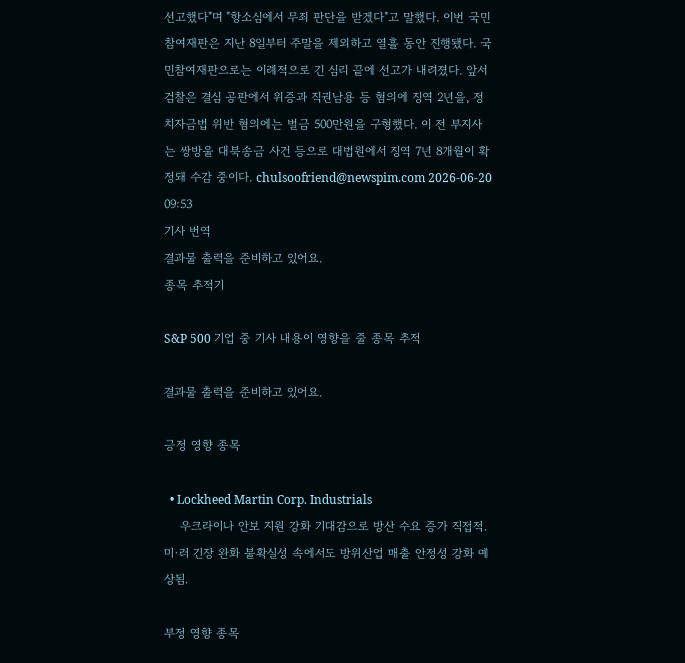선고했다"며 "항소심에서 무죄 판단을 받겠다"고 말했다. 이번 국민참여재판은 지난 8일부터 주말을 제외하고 열흘 동안 진행됐다. 국민참여재판으로는 이례적으로 긴 심리 끝에 선고가 내려졌다. 앞서 검찰은 결심 공판에서 위증과 직권남용 등 혐의에 징역 2년을, 정치자금법 위반 혐의에는 벌금 500만원을 구형했다. 이 전 부지사는 쌍방울 대북송금 사건 등으로 대법원에서 징역 7년 8개월이 확정돼 수감 중이다. chulsoofriend@newspim.com 2026-06-20 09:53
기사 번역
결과물 출력을 준비하고 있어요.
종목 추적기

S&P 500 기업 중 기사 내용이 영향을 줄 종목 추적

결과물 출력을 준비하고 있어요.

긍정 영향 종목

  • Lockheed Martin Corp. Industrials
    우크라이나 안보 지원 강화 기대감으로 방산 수요 증가 직접적. 미·러 긴장 완화 불확실성 속에서도 방위산업 매출 안정성 강화 예상됨.

부정 영향 종목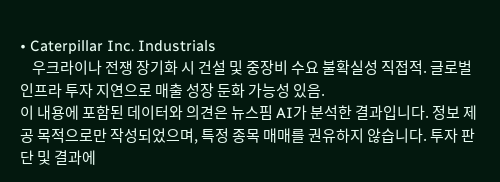• Caterpillar Inc. Industrials
    우크라이나 전쟁 장기화 시 건설 및 중장비 수요 불확실성 직접적. 글로벌 인프라 투자 지연으로 매출 성장 둔화 가능성 있음.
이 내용에 포함된 데이터와 의견은 뉴스핌 AI가 분석한 결과입니다. 정보 제공 목적으로만 작성되었으며, 특정 종목 매매를 권유하지 않습니다. 투자 판단 및 결과에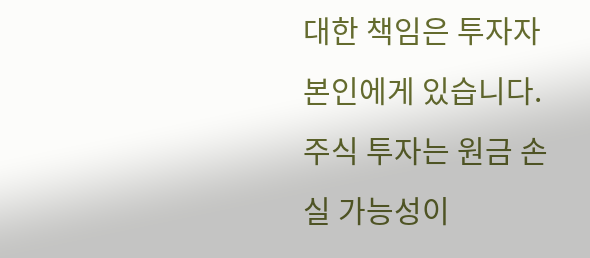대한 책임은 투자자 본인에게 있습니다. 주식 투자는 원금 손실 가능성이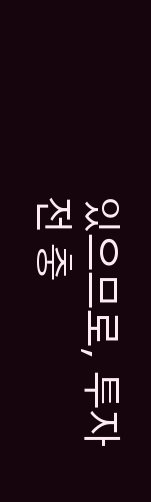있으므로, 투자 전 충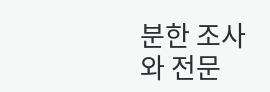분한 조사와 전문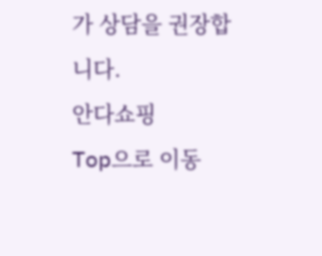가 상담을 권장합니다.
안다쇼핑
Top으로 이동